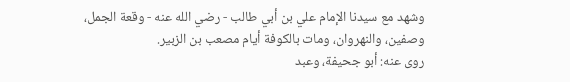وشهد مع سيدنا الإمام علي بن أبي طالب - رضي الله عنه - وقعة الجمل، وصفين، والنهروان، ومات بالكوفة أيام مصعب بن الزبير.
روى عنه: أبو جحيفة، وعبد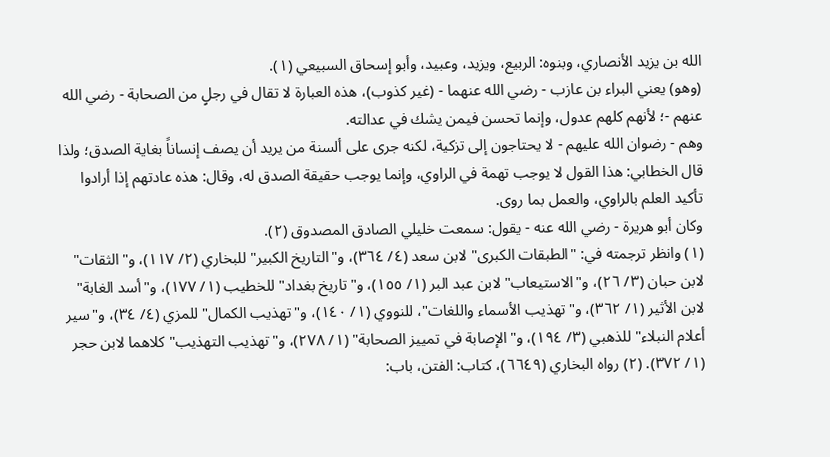الله بن يزيد الأنصاري، وبنوه: الربيع، ويزيد، وعبيد، وأبو إسحاق السبيعي (١).
(وهو) يعني البراء بن عازب - رضي الله عنهما - (غير كذوب)، هذه العبارة لا تقال في رجلٍ من الصحابة - رضي الله عنهم -؛ لأنهم كلهم عدول، وإنما تحسن فيمن يشك في عدالته.
وهم - رضوان الله عليهم - لا يحتاجون إلى تزكية، لكنه جرى على ألسنة من يريد أن يصف إنساناً بغاية الصدق؛ ولذا قال الخطابي: هذا القول لا يوجب تهمة في الراوي، وإنما يوجب حقيقة الصدق له، وقال: هذه عادتهم إذا أرادوا تأكيد العلم بالراوي، والعمل بما روى.
وكان أبو هريرة - رضي الله عنه - يقول: سمعت خليلي الصادق المصدوق (٢).
(١) وانظر ترجمته في: "الطبقات الكبرى" لابن سعد (٤/ ٣٦٤)، و"التاريخ الكبير" للبخاري (٢/ ١١٧)، و"الثقات" لابن حبان (٣/ ٢٦)، و"الاستيعاب" لابن عبد البر (١/ ١٥٥)، و"تاريخ بغداد" للخطيب (١/ ١٧٧)، و"أسد الغابة" لابن الأثير (١/ ٣٦٢)، و"تهذيب الأسماء واللغات"، للنووي (١/ ١٤٠)، و"تهذيب الكمال" للمزي (٤/ ٣٤)، و"سير أعلام النبلاء" للذهبي (٣/ ١٩٤)، و"الإصابة في تمييز الصحابة" (١/ ٢٧٨)، و"تهذيب التهذيب" كلاهما لابن حجر (١/ ٣٧٢). (٢) رواه البخاري (٦٦٤٩)، كتاب: الفتن، باب: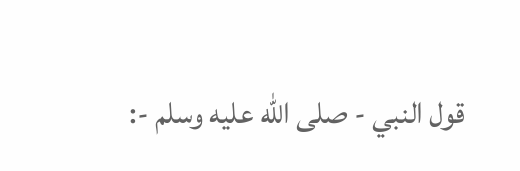قول النبي - صلى الله عليه وسلم -: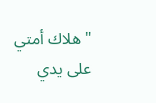"هلاك أمتي على يدي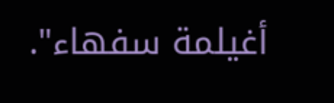أغيلمة سفهاء".